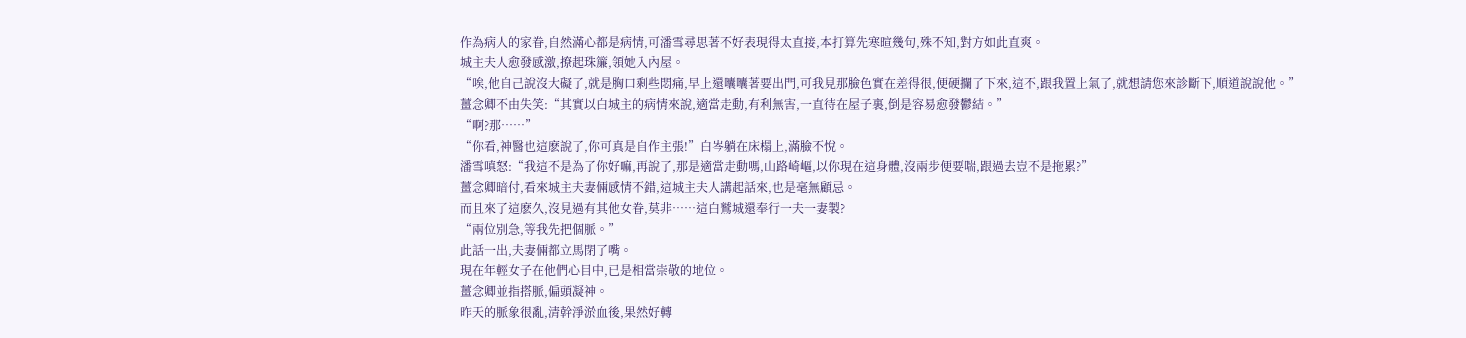作為病人的家眷,自然滿心都是病情,可潘雪尋思著不好表現得太直接,本打算先寒暄幾句,殊不知,對方如此直爽。
城主夫人愈發感激,撩起珠簾,領她入內屋。
“唉,他自己說沒大礙了,就是胸口剩些悶痛,早上還囔囔著要出門,可我見那臉色實在差得很,便硬攔了下來,這不,跟我置上氣了,就想請您來診斷下,順道說說他。”
薑念卿不由失笑:“其實以白城主的病情來說,適當走動,有利無害,一直待在屋子裏,倒是容易愈發鬱結。”
“啊?那……”
“你看,神醫也這麽說了,你可真是自作主張!”白岑躺在床榻上,滿臉不悅。
潘雪嗔怒:“我這不是為了你好嘛,再說了,那是適當走動嗎,山路崎嶇,以你現在這身體,沒兩步便要喘,跟過去豈不是拖累?”
薑念卿暗付,看來城主夫妻倆感情不錯,這城主夫人講起話來,也是毫無顧忌。
而且來了這麽久,沒見過有其他女眷,莫非……這白鷲城還奉行一夫一妻製?
“兩位別急,等我先把個脈。”
此話一出,夫妻倆都立馬閉了嘴。
現在年輕女子在他們心目中,已是相當崇敬的地位。
薑念卿並指搭脈,偏頭凝神。
昨天的脈象很亂,清幹淨淤血後,果然好轉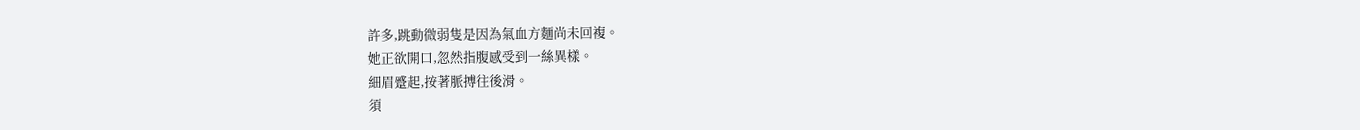許多,跳動微弱隻是因為氣血方麵尚未回複。
她正欲開口,忽然指腹感受到一絲異樣。
細眉蹙起,按著脈搏往後滑。
須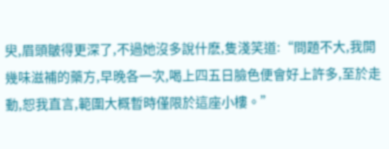臾,眉頭皺得更深了,不過她沒多說什麽,隻淺笑道:“問題不大,我開幾味滋補的藥方,早晚各一次,喝上四五日臉色便會好上許多,至於走動,恕我直言,範圍大概暫時僅限於這座小樓。”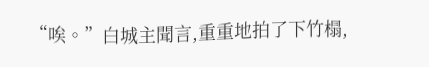“唉。”白城主聞言,重重地拍了下竹榻,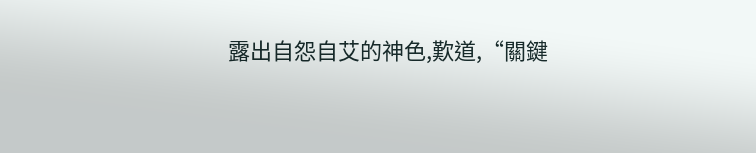露出自怨自艾的神色,歎道,“關鍵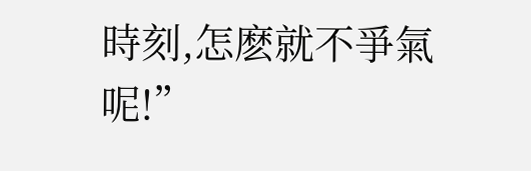時刻,怎麽就不爭氣呢!”